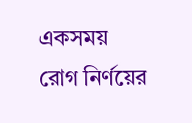একসময় রোগ নির্ণয়ের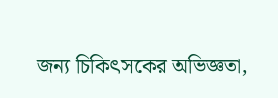জন্য চিকিৎসকের অভিজ্ঞতা,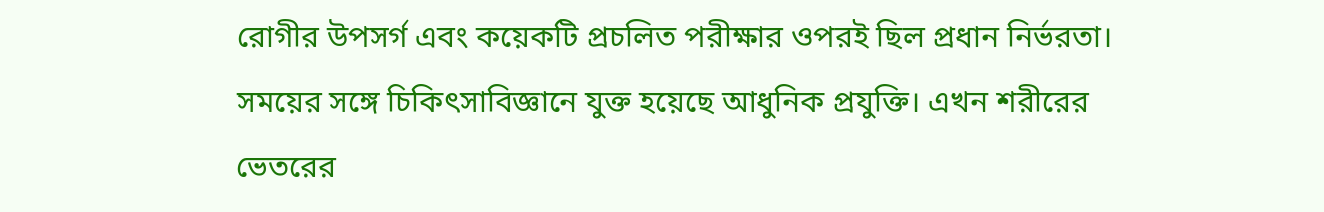রোগীর উপসর্গ এবং কয়েকটি প্রচলিত পরীক্ষার ওপরই ছিল প্রধান নির্ভরতা। সময়ের সঙ্গে চিকিৎসাবিজ্ঞানে যুক্ত হয়েছে আধুনিক প্রযুক্তি। এখন শরীরের ভেতরের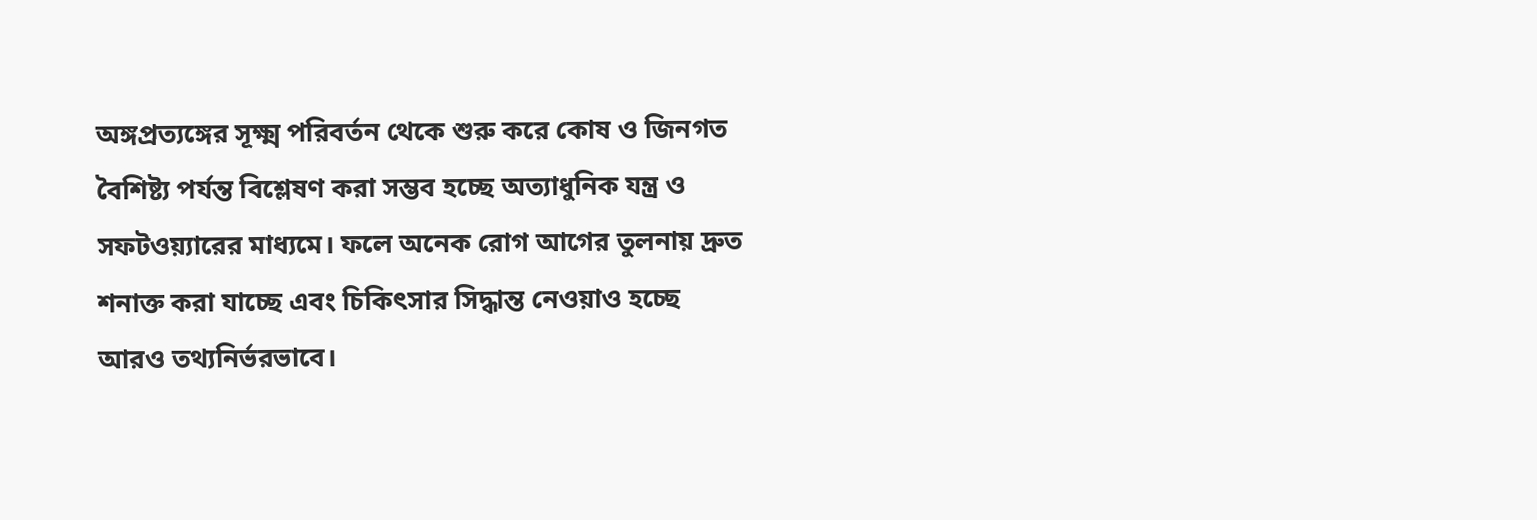অঙ্গপ্রত্যঙ্গের সূক্ষ্ম পরিবর্তন থেকে শুরু করে কোষ ও জিনগত বৈশিষ্ট্য পর্যন্ত বিশ্লেষণ করা সম্ভব হচ্ছে অত্যাধুনিক যন্ত্র ও সফটওয়্যারের মাধ্যমে। ফলে অনেক রোগ আগের তুলনায় দ্রুত শনাক্ত করা যাচ্ছে এবং চিকিৎসার সিদ্ধান্ত নেওয়াও হচ্ছে আরও তথ্যনির্ভরভাবে।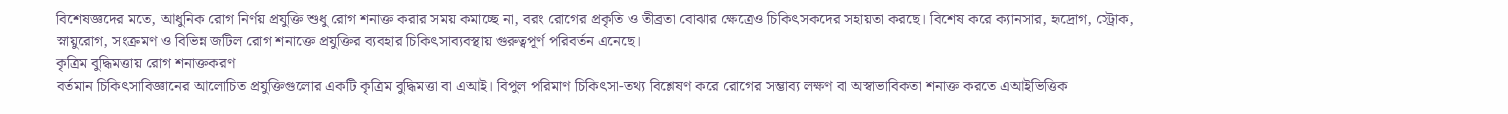বিশেষজ্ঞদের মতে, আধুনিক রোগ নির্ণয় প্রযুক্তি শুধু রোগ শনাক্ত করার সময় কমাচ্ছে না, বরং রোগের প্রকৃতি ও তীব্রতা বোঝার ক্ষেত্রেও চিকিৎসকদের সহায়তা করছে। বিশেষ করে ক্যানসার, হৃদ্রোগ, স্ট্রোক, স্নায়ুরোগ, সংক্রমণ ও বিভিন্ন জটিল রোগ শনাক্তে প্রযুক্তির ব্যবহার চিকিৎসাব্যবস্থায় গুরুত্বপূর্ণ পরিবর্তন এনেছে।
কৃত্রিম বুদ্ধিমত্তায় রোগ শনাক্তকরণ
বর্তমান চিকিৎসাবিজ্ঞানের আলোচিত প্রযুক্তিগুলোর একটি কৃত্রিম বুদ্ধিমত্তা বা এআই। বিপুল পরিমাণ চিকিৎসা-তথ্য বিশ্লেষণ করে রোগের সম্ভাব্য লক্ষণ বা অস্বাভাবিকতা শনাক্ত করতে এআইভিত্তিক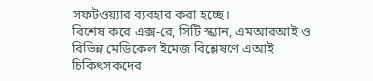সফটওয়্যার ব্যবহার করা হচ্ছে।
বিশেষ করে এক্স-রে, সিটি স্ক্যান, এমআরআই ও বিভিন্ন মেডিকেল ইমেজ বিশ্লেষণে এআই চিকিৎসকদের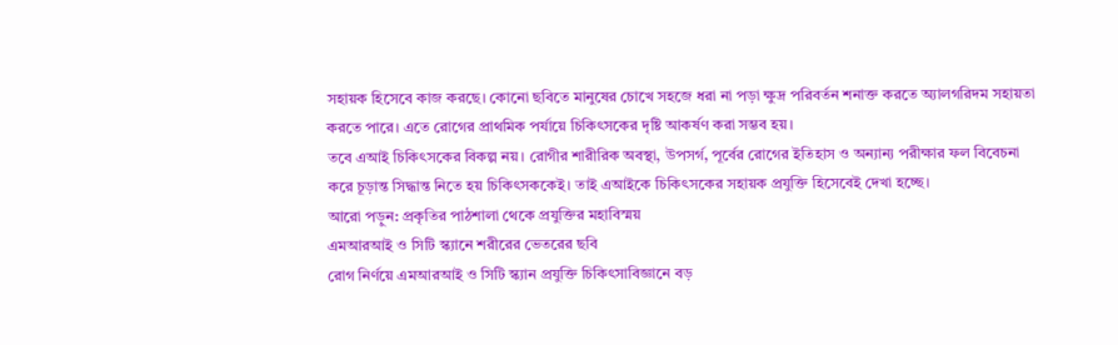সহায়ক হিসেবে কাজ করছে। কোনো ছবিতে মানুষের চোখে সহজে ধরা না পড়া ক্ষুদ্র পরিবর্তন শনাক্ত করতে অ্যালগরিদম সহায়তা করতে পারে। এতে রোগের প্রাথমিক পর্যায়ে চিকিৎসকের দৃষ্টি আকর্ষণ করা সম্ভব হয়।
তবে এআই চিকিৎসকের বিকল্প নয়। রোগীর শারীরিক অবস্থা, উপসর্গ, পূর্বের রোগের ইতিহাস ও অন্যান্য পরীক্ষার ফল বিবেচনা করে চূড়ান্ত সিদ্ধান্ত নিতে হয় চিকিৎসককেই। তাই এআইকে চিকিৎসকের সহায়ক প্রযুক্তি হিসেবেই দেখা হচ্ছে।
আরো পড়ুন: প্রকৃতির পাঠশালা থেকে প্রযুক্তির মহাবিস্ময়
এমআরআই ও সিটি স্ক্যানে শরীরের ভেতরের ছবি
রোগ নির্ণয়ে এমআরআই ও সিটি স্ক্যান প্রযুক্তি চিকিৎসাবিজ্ঞানে বড়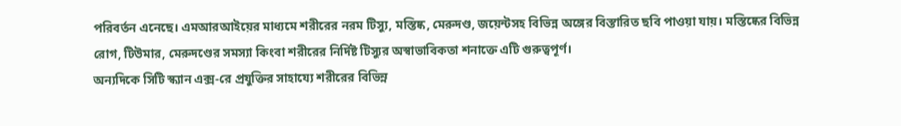পরিবর্তন এনেছে। এমআরআইয়ের মাধ্যমে শরীরের নরম টিস্যু, মস্তিষ্ক, মেরুদণ্ড, জয়েন্টসহ বিভিন্ন অঙ্গের বিস্তারিত ছবি পাওয়া যায়। মস্তিষ্কের বিভিন্ন রোগ, টিউমার, মেরুদণ্ডের সমস্যা কিংবা শরীরের নির্দিষ্ট টিস্যুর অস্বাভাবিকতা শনাক্তে এটি গুরুত্বপূর্ণ।
অন্যদিকে সিটি স্ক্যান এক্স-রে প্রযুক্তির সাহায্যে শরীরের বিভিন্ন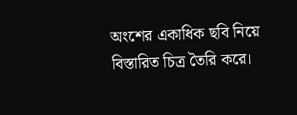অংশের একাধিক ছবি নিয়ে বিস্তারিত চিত্র তৈরি করে।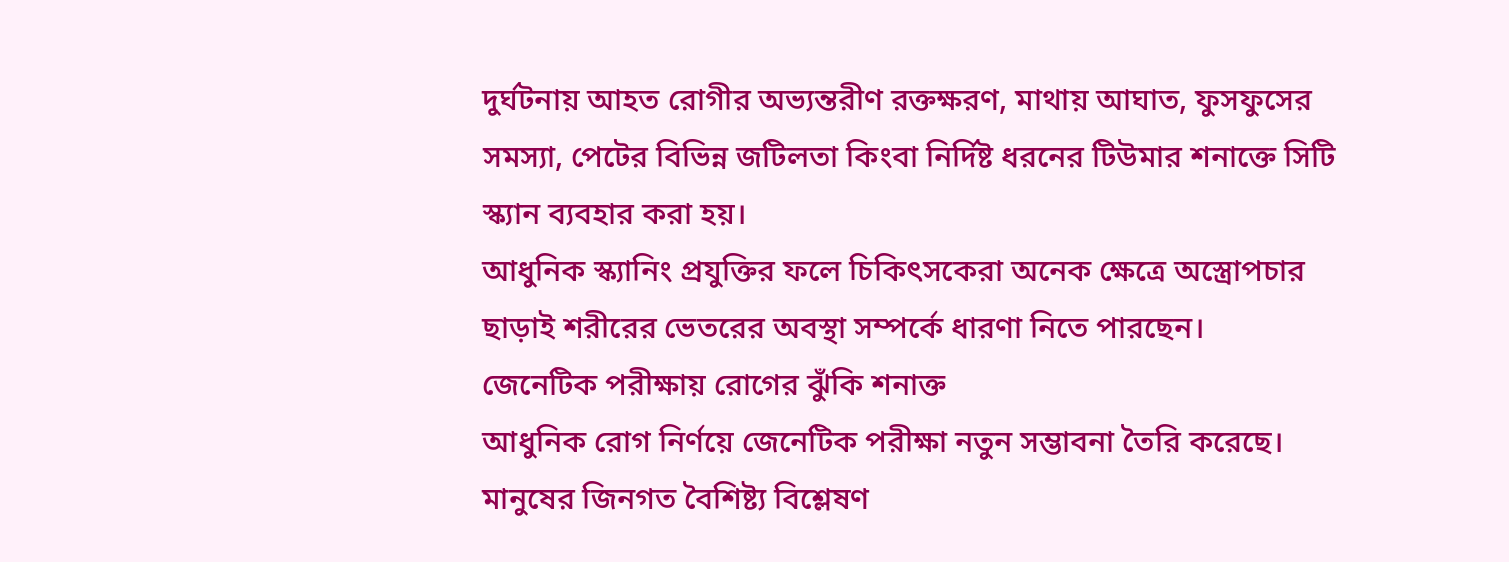দুর্ঘটনায় আহত রোগীর অভ্যন্তরীণ রক্তক্ষরণ, মাথায় আঘাত, ফুসফুসের সমস্যা, পেটের বিভিন্ন জটিলতা কিংবা নির্দিষ্ট ধরনের টিউমার শনাক্তে সিটি স্ক্যান ব্যবহার করা হয়।
আধুনিক স্ক্যানিং প্রযুক্তির ফলে চিকিৎসকেরা অনেক ক্ষেত্রে অস্ত্রোপচার ছাড়াই শরীরের ভেতরের অবস্থা সম্পর্কে ধারণা নিতে পারছেন।
জেনেটিক পরীক্ষায় রোগের ঝুঁকি শনাক্ত
আধুনিক রোগ নির্ণয়ে জেনেটিক পরীক্ষা নতুন সম্ভাবনা তৈরি করেছে। মানুষের জিনগত বৈশিষ্ট্য বিশ্লেষণ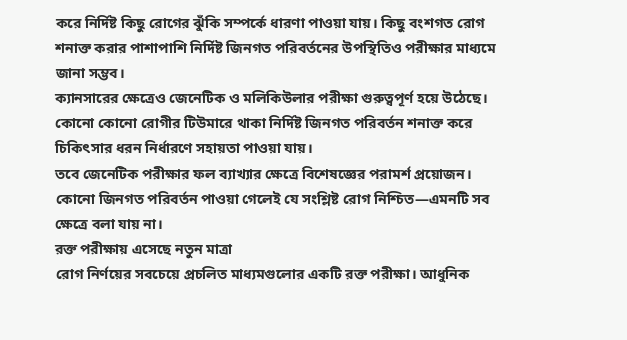করে নির্দিষ্ট কিছু রোগের ঝুঁকি সম্পর্কে ধারণা পাওয়া যায়। কিছু বংশগত রোগ শনাক্ত করার পাশাপাশি নির্দিষ্ট জিনগত পরিবর্তনের উপস্থিতিও পরীক্ষার মাধ্যমে জানা সম্ভব।
ক্যানসারের ক্ষেত্রেও জেনেটিক ও মলিকিউলার পরীক্ষা গুরুত্বপূর্ণ হয়ে উঠেছে। কোনো কোনো রোগীর টিউমারে থাকা নির্দিষ্ট জিনগত পরিবর্তন শনাক্ত করে চিকিৎসার ধরন নির্ধারণে সহায়তা পাওয়া যায়।
তবে জেনেটিক পরীক্ষার ফল ব্যাখ্যার ক্ষেত্রে বিশেষজ্ঞের পরামর্শ প্রয়োজন। কোনো জিনগত পরিবর্তন পাওয়া গেলেই যে সংশ্লিষ্ট রোগ নিশ্চিত—এমনটি সব ক্ষেত্রে বলা যায় না।
রক্ত পরীক্ষায় এসেছে নতুন মাত্রা
রোগ নির্ণয়ের সবচেয়ে প্রচলিত মাধ্যমগুলোর একটি রক্ত পরীক্ষা। আধুনিক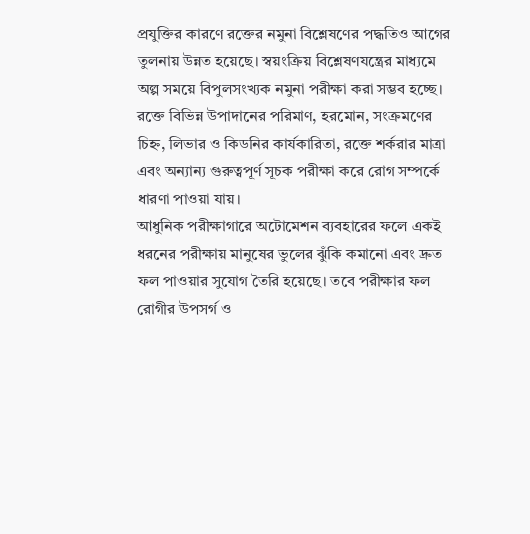প্রযুক্তির কারণে রক্তের নমুনা বিশ্লেষণের পদ্ধতিও আগের তুলনায় উন্নত হয়েছে। স্বয়ংক্রিয় বিশ্লেষণযন্ত্রের মাধ্যমে অল্প সময়ে বিপুলসংখ্যক নমুনা পরীক্ষা করা সম্ভব হচ্ছে।
রক্তে বিভিন্ন উপাদানের পরিমাণ, হরমোন, সংক্রমণের চিহ্ন, লিভার ও কিডনির কার্যকারিতা, রক্তে শর্করার মাত্রা এবং অন্যান্য গুরুত্বপূর্ণ সূচক পরীক্ষা করে রোগ সম্পর্কে ধারণা পাওয়া যায়।
আধুনিক পরীক্ষাগারে অটোমেশন ব্যবহারের ফলে একই ধরনের পরীক্ষায় মানুষের ভুলের ঝুঁকি কমানো এবং দ্রুত ফল পাওয়ার সুযোগ তৈরি হয়েছে। তবে পরীক্ষার ফল রোগীর উপসর্গ ও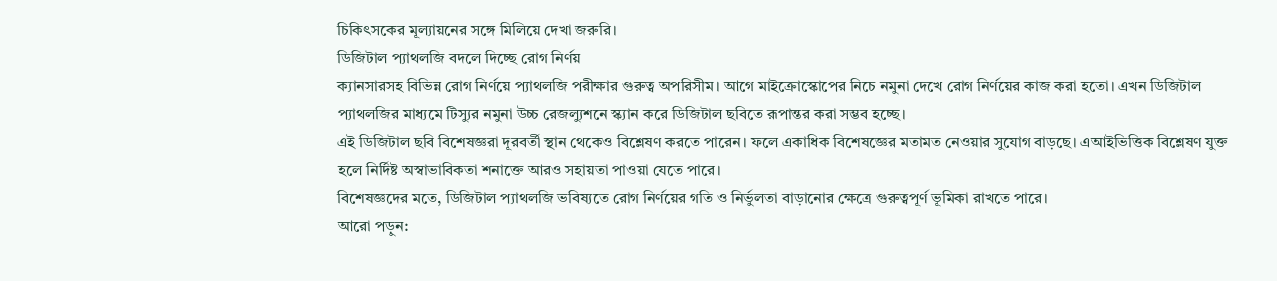চিকিৎসকের মূল্যায়নের সঙ্গে মিলিয়ে দেখা জরুরি।
ডিজিটাল প্যাথলজি বদলে দিচ্ছে রোগ নির্ণয়
ক্যানসারসহ বিভিন্ন রোগ নির্ণয়ে প্যাথলজি পরীক্ষার গুরুত্ব অপরিসীম। আগে মাইক্রোস্কোপের নিচে নমুনা দেখে রোগ নির্ণয়ের কাজ করা হতো। এখন ডিজিটাল প্যাথলজির মাধ্যমে টিস্যুর নমুনা উচ্চ রেজল্যুশনে স্ক্যান করে ডিজিটাল ছবিতে রূপান্তর করা সম্ভব হচ্ছে।
এই ডিজিটাল ছবি বিশেষজ্ঞরা দূরবর্তী স্থান থেকেও বিশ্লেষণ করতে পারেন। ফলে একাধিক বিশেষজ্ঞের মতামত নেওয়ার সুযোগ বাড়ছে। এআইভিত্তিক বিশ্লেষণ যুক্ত হলে নির্দিষ্ট অস্বাভাবিকতা শনাক্তে আরও সহায়তা পাওয়া যেতে পারে।
বিশেষজ্ঞদের মতে, ডিজিটাল প্যাথলজি ভবিষ্যতে রোগ নির্ণয়ের গতি ও নির্ভুলতা বাড়ানোর ক্ষেত্রে গুরুত্বপূর্ণ ভূমিকা রাখতে পারে।
আরো পড়ুন: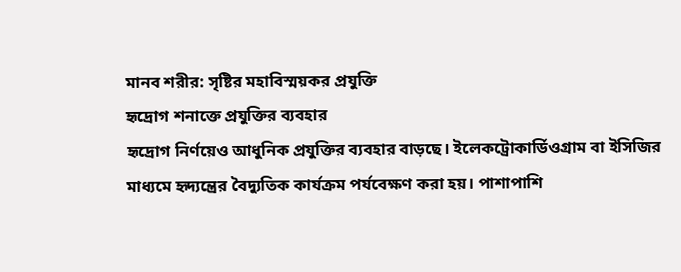মানব শরীর: সৃষ্টির মহাবিস্ময়কর প্রযুক্তি
হৃদ্রোগ শনাক্তে প্রযুক্তির ব্যবহার
হৃদ্রোগ নির্ণয়েও আধুনিক প্রযুক্তির ব্যবহার বাড়ছে। ইলেকট্রোকার্ডিওগ্রাম বা ইসিজির মাধ্যমে হৃদ্যন্ত্রের বৈদ্যুতিক কার্যক্রম পর্যবেক্ষণ করা হয়। পাশাপাশি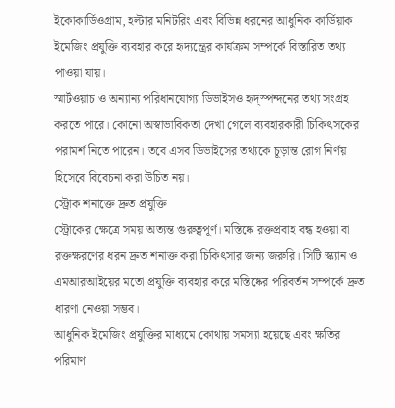ইকোকার্ডিওগ্রাম, হল্টার মনিটরিং এবং বিভিন্ন ধরনের আধুনিক কার্ডিয়াক ইমেজিং প্রযুক্তি ব্যবহার করে হৃদ্যন্ত্রের কার্যক্রম সম্পর্কে বিস্তারিত তথ্য পাওয়া যায়।
স্মার্টওয়াচ ও অন্যান্য পরিধানযোগ্য ডিভাইসও হৃদ্স্পন্দনের তথ্য সংগ্রহ করতে পারে। কোনো অস্বাভাবিকতা দেখা গেলে ব্যবহারকারী চিকিৎসকের পরামর্শ নিতে পারেন। তবে এসব ডিভাইসের তথ্যকে চূড়ান্ত রোগ নির্ণয় হিসেবে বিবেচনা করা উচিত নয়।
স্ট্রোক শনাক্তে দ্রুত প্রযুক্তি
স্ট্রোকের ক্ষেত্রে সময় অত্যন্ত গুরুত্বপূর্ণ। মস্তিষ্কে রক্তপ্রবাহ বন্ধ হওয়া বা রক্তক্ষরণের ধরন দ্রুত শনাক্ত করা চিকিৎসার জন্য জরুরি। সিটি স্ক্যান ও এমআরআইয়ের মতো প্রযুক্তি ব্যবহার করে মস্তিষ্কের পরিবর্তন সম্পর্কে দ্রুত ধারণা নেওয়া সম্ভব।
আধুনিক ইমেজিং প্রযুক্তির মাধ্যমে কোথায় সমস্যা হয়েছে এবং ক্ষতির পরিমাণ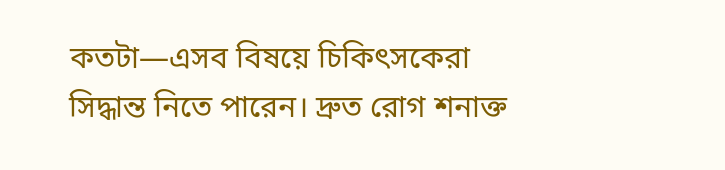কতটা—এসব বিষয়ে চিকিৎসকেরা সিদ্ধান্ত নিতে পারেন। দ্রুত রোগ শনাক্ত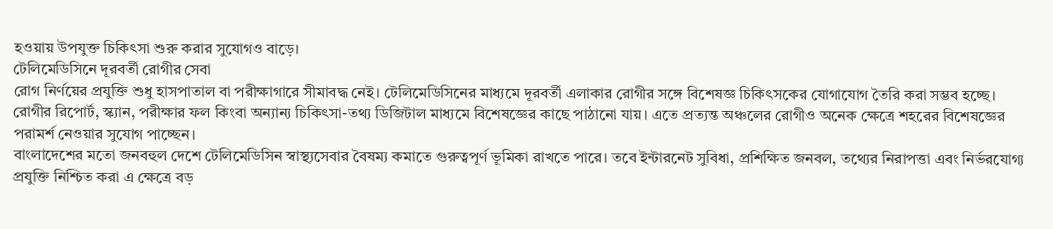হওয়ায় উপযুক্ত চিকিৎসা শুরু করার সুযোগও বাড়ে।
টেলিমেডিসিনে দূরবর্তী রোগীর সেবা
রোগ নির্ণয়ের প্রযুক্তি শুধু হাসপাতাল বা পরীক্ষাগারে সীমাবদ্ধ নেই। টেলিমেডিসিনের মাধ্যমে দূরবর্তী এলাকার রোগীর সঙ্গে বিশেষজ্ঞ চিকিৎসকের যোগাযোগ তৈরি করা সম্ভব হচ্ছে।
রোগীর রিপোর্ট, স্ক্যান, পরীক্ষার ফল কিংবা অন্যান্য চিকিৎসা-তথ্য ডিজিটাল মাধ্যমে বিশেষজ্ঞের কাছে পাঠানো যায়। এতে প্রত্যন্ত অঞ্চলের রোগীও অনেক ক্ষেত্রে শহরের বিশেষজ্ঞের পরামর্শ নেওয়ার সুযোগ পাচ্ছেন।
বাংলাদেশের মতো জনবহুল দেশে টেলিমেডিসিন স্বাস্থ্যসেবার বৈষম্য কমাতে গুরুত্বপূর্ণ ভূমিকা রাখতে পারে। তবে ইন্টারনেট সুবিধা, প্রশিক্ষিত জনবল, তথ্যের নিরাপত্তা এবং নির্ভরযোগ্য প্রযুক্তি নিশ্চিত করা এ ক্ষেত্রে বড়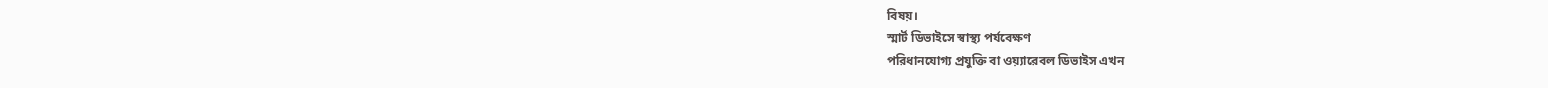বিষয়।
স্মার্ট ডিভাইসে স্বাস্থ্য পর্যবেক্ষণ
পরিধানযোগ্য প্রযুক্তি বা ওয়্যারেবল ডিভাইস এখন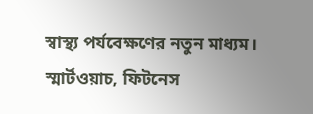স্বাস্থ্য পর্যবেক্ষণের নতুন মাধ্যম। স্মার্টওয়াচ, ফিটনেস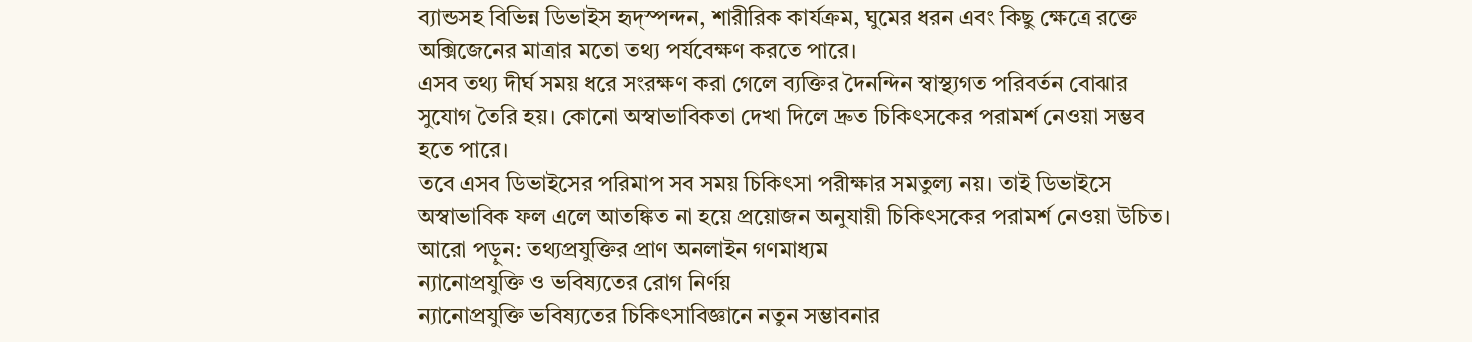ব্যান্ডসহ বিভিন্ন ডিভাইস হৃদ্স্পন্দন, শারীরিক কার্যক্রম, ঘুমের ধরন এবং কিছু ক্ষেত্রে রক্তে অক্সিজেনের মাত্রার মতো তথ্য পর্যবেক্ষণ করতে পারে।
এসব তথ্য দীর্ঘ সময় ধরে সংরক্ষণ করা গেলে ব্যক্তির দৈনন্দিন স্বাস্থ্যগত পরিবর্তন বোঝার সুযোগ তৈরি হয়। কোনো অস্বাভাবিকতা দেখা দিলে দ্রুত চিকিৎসকের পরামর্শ নেওয়া সম্ভব হতে পারে।
তবে এসব ডিভাইসের পরিমাপ সব সময় চিকিৎসা পরীক্ষার সমতুল্য নয়। তাই ডিভাইসে অস্বাভাবিক ফল এলে আতঙ্কিত না হয়ে প্রয়োজন অনুযায়ী চিকিৎসকের পরামর্শ নেওয়া উচিত।
আরো পড়ুন: তথ্যপ্রযুক্তির প্রাণ অনলাইন গণমাধ্যম
ন্যানোপ্রযুক্তি ও ভবিষ্যতের রোগ নির্ণয়
ন্যানোপ্রযুক্তি ভবিষ্যতের চিকিৎসাবিজ্ঞানে নতুন সম্ভাবনার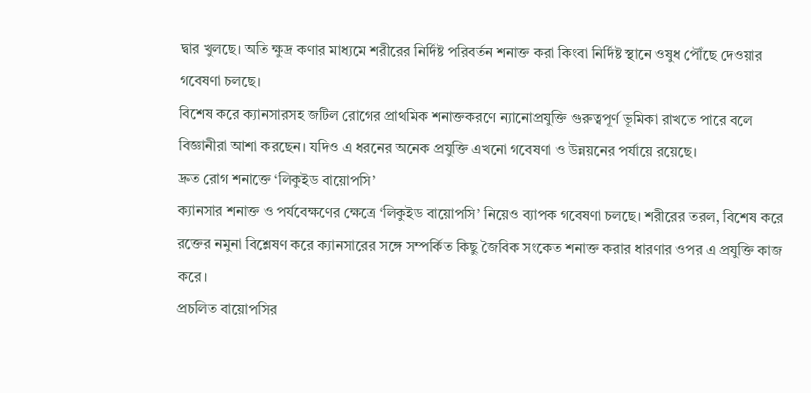দ্বার খুলছে। অতি ক্ষুদ্র কণার মাধ্যমে শরীরের নির্দিষ্ট পরিবর্তন শনাক্ত করা কিংবা নির্দিষ্ট স্থানে ওষুধ পৌঁছে দেওয়ার গবেষণা চলছে।
বিশেষ করে ক্যানসারসহ জটিল রোগের প্রাথমিক শনাক্তকরণে ন্যানোপ্রযুক্তি গুরুত্বপূর্ণ ভূমিকা রাখতে পারে বলে বিজ্ঞানীরা আশা করছেন। যদিও এ ধরনের অনেক প্রযুক্তি এখনো গবেষণা ও উন্নয়নের পর্যায়ে রয়েছে।
দ্রুত রোগ শনাক্তে ‘লিকুইড বায়োপসি’
ক্যানসার শনাক্ত ও পর্যবেক্ষণের ক্ষেত্রে ‘লিকুইড বায়োপসি’ নিয়েও ব্যাপক গবেষণা চলছে। শরীরের তরল, বিশেষ করে রক্তের নমুনা বিশ্লেষণ করে ক্যানসারের সঙ্গে সম্পর্কিত কিছু জৈবিক সংকেত শনাক্ত করার ধারণার ওপর এ প্রযুক্তি কাজ করে।
প্রচলিত বায়োপসির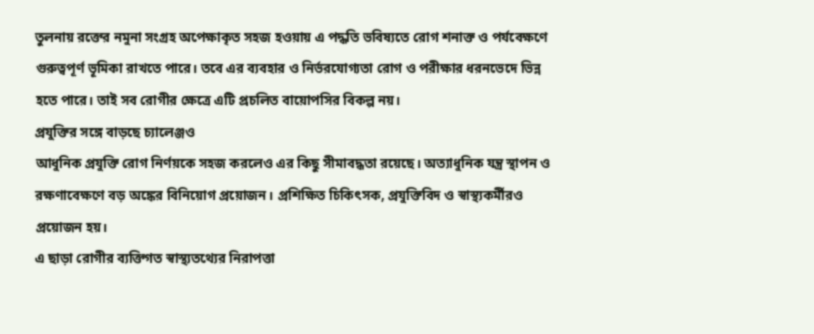তুলনায় রক্তের নমুনা সংগ্রহ অপেক্ষাকৃত সহজ হওয়ায় এ পদ্ধতি ভবিষ্যতে রোগ শনাক্ত ও পর্যবেক্ষণে গুরুত্বপূর্ণ ভূমিকা রাখতে পারে। তবে এর ব্যবহার ও নির্ভরযোগ্যতা রোগ ও পরীক্ষার ধরনভেদে ভিন্ন হতে পারে। তাই সব রোগীর ক্ষেত্রে এটি প্রচলিত বায়োপসির বিকল্প নয়।
প্রযুক্তির সঙ্গে বাড়ছে চ্যালেঞ্জও
আধুনিক প্রযুক্তি রোগ নির্ণয়কে সহজ করলেও এর কিছু সীমাবদ্ধতা রয়েছে। অত্যাধুনিক যন্ত্র স্থাপন ও রক্ষণাবেক্ষণে বড় অঙ্কের বিনিয়োগ প্রয়োজন। প্রশিক্ষিত চিকিৎসক, প্রযুক্তিবিদ ও স্বাস্থ্যকর্মীরও প্রয়োজন হয়।
এ ছাড়া রোগীর ব্যক্তিগত স্বাস্থ্যতথ্যের নিরাপত্তা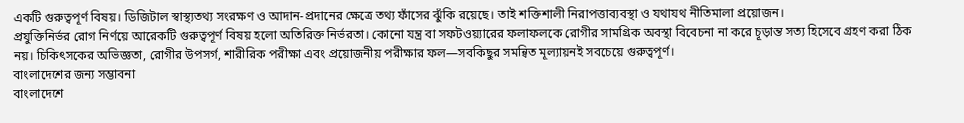একটি গুরুত্বপূর্ণ বিষয়। ডিজিটাল স্বাস্থ্যতথ্য সংরক্ষণ ও আদান-প্রদানের ক্ষেত্রে তথ্য ফাঁসের ঝুঁকি রয়েছে। তাই শক্তিশালী নিরাপত্তাব্যবস্থা ও যথাযথ নীতিমালা প্রয়োজন।
প্রযুক্তিনির্ভর রোগ নির্ণয়ে আরেকটি গুরুত্বপূর্ণ বিষয় হলো অতিরিক্ত নির্ভরতা। কোনো যন্ত্র বা সফটওয়্যারের ফলাফলকে রোগীর সামগ্রিক অবস্থা বিবেচনা না করে চূড়ান্ত সত্য হিসেবে গ্রহণ করা ঠিক নয়। চিকিৎসকের অভিজ্ঞতা, রোগীর উপসর্গ, শারীরিক পরীক্ষা এবং প্রয়োজনীয় পরীক্ষার ফল—সবকিছুর সমন্বিত মূল্যায়নই সবচেয়ে গুরুত্বপূর্ণ।
বাংলাদেশের জন্য সম্ভাবনা
বাংলাদেশে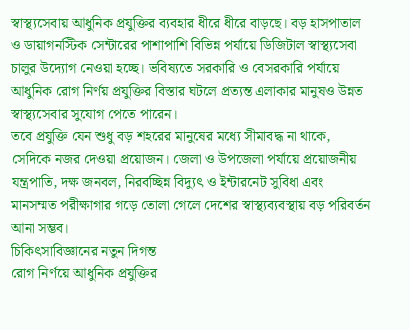স্বাস্থ্যসেবায় আধুনিক প্রযুক্তির ব্যবহার ধীরে ধীরে বাড়ছে। বড় হাসপাতাল ও ডায়াগনস্টিক সেন্টারের পাশাপাশি বিভিন্ন পর্যায়ে ডিজিটাল স্বাস্থ্যসেবা চালুর উদ্যোগ নেওয়া হচ্ছে। ভবিষ্যতে সরকারি ও বেসরকারি পর্যায়ে আধুনিক রোগ নির্ণয় প্রযুক্তির বিস্তার ঘটলে প্রত্যন্ত এলাকার মানুষও উন্নত স্বাস্থ্যসেবার সুযোগ পেতে পারেন।
তবে প্রযুক্তি যেন শুধু বড় শহরের মানুষের মধ্যে সীমাবদ্ধ না থাকে, সেদিকে নজর দেওয়া প্রয়োজন। জেলা ও উপজেলা পর্যায়ে প্রয়োজনীয় যন্ত্রপাতি, দক্ষ জনবল, নিরবচ্ছিন্ন বিদ্যুৎ ও ইন্টারনেট সুবিধা এবং মানসম্মত পরীক্ষাগার গড়ে তোলা গেলে দেশের স্বাস্থ্যব্যবস্থায় বড় পরিবর্তন আনা সম্ভব।
চিকিৎসাবিজ্ঞানের নতুন দিগন্ত
রোগ নির্ণয়ে আধুনিক প্রযুক্তির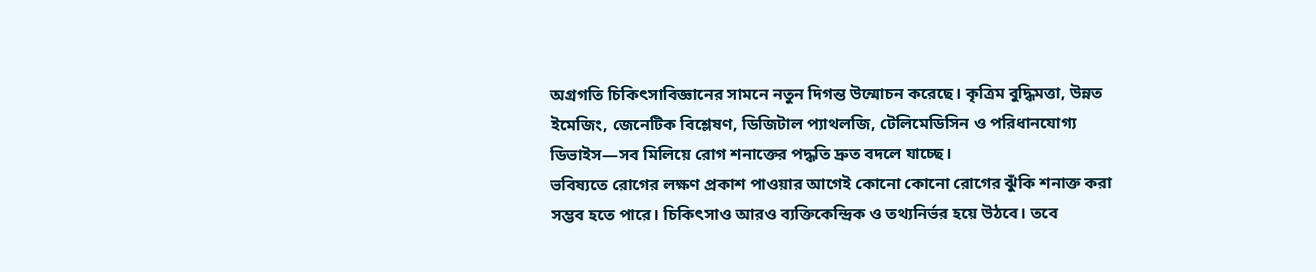অগ্রগতি চিকিৎসাবিজ্ঞানের সামনে নতুন দিগন্ত উন্মোচন করেছে। কৃত্রিম বুদ্ধিমত্তা, উন্নত ইমেজিং, জেনেটিক বিশ্লেষণ, ডিজিটাল প্যাথলজি, টেলিমেডিসিন ও পরিধানযোগ্য ডিভাইস—সব মিলিয়ে রোগ শনাক্তের পদ্ধতি দ্রুত বদলে যাচ্ছে।
ভবিষ্যতে রোগের লক্ষণ প্রকাশ পাওয়ার আগেই কোনো কোনো রোগের ঝুঁকি শনাক্ত করা সম্ভব হতে পারে। চিকিৎসাও আরও ব্যক্তিকেন্দ্রিক ও তথ্যনির্ভর হয়ে উঠবে। তবে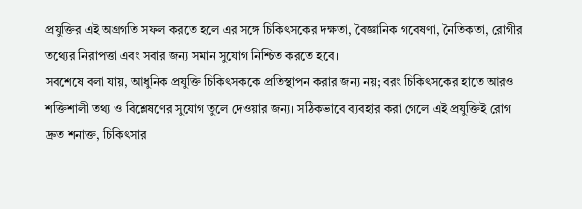প্রযুক্তির এই অগ্রগতি সফল করতে হলে এর সঙ্গে চিকিৎসকের দক্ষতা, বৈজ্ঞানিক গবেষণা, নৈতিকতা, রোগীর তথ্যের নিরাপত্তা এবং সবার জন্য সমান সুযোগ নিশ্চিত করতে হবে।
সবশেষে বলা যায়, আধুনিক প্রযুক্তি চিকিৎসককে প্রতিস্থাপন করার জন্য নয়; বরং চিকিৎসকের হাতে আরও শক্তিশালী তথ্য ও বিশ্লেষণের সুযোগ তুলে দেওয়ার জন্য। সঠিকভাবে ব্যবহার করা গেলে এই প্রযুক্তিই রোগ দ্রুত শনাক্ত, চিকিৎসার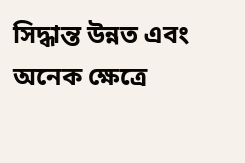সিদ্ধান্ত উন্নত এবং অনেক ক্ষেত্রে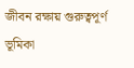জীবন রক্ষায় গুরুত্বপূর্ণ ভূমিকা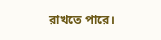রাখতে পারে।